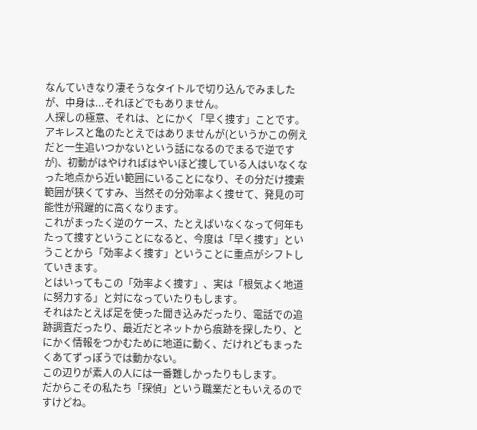なんていきなり凄そうなタイトルで切り込んでみましたが、中身は...それほどでもありません。
人探しの極意、それは、とにかく「早く捜す」ことです。
アキレスと亀のたとえではありませんが(というかこの例えだと一生追いつかないという話になるのでまるで逆ですが)、初動がはやければはやいほど捜している人はいなくなった地点から近い範囲にいることになり、その分だけ捜索範囲が狭くてすみ、当然その分効率よく捜せて、発見の可能性が飛躍的に高くなります。
これがまったく逆のケース、たとえばいなくなって何年もたって捜すということになると、今度は「早く捜す」ということから「効率よく捜す」ということに重点がシフトしていきます。
とはいってもこの「効率よく捜す」、実は「根気よく地道に努力する」と対になっていたりもします。
それはたとえば足を使った聞き込みだったり、電話での追跡調査だったり、最近だとネットから痕跡を探したり、とにかく情報をつかむために地道に動く、だけれどもまったくあてずっぽうでは動かない。
この辺りが素人の人には一番難しかったりもします。
だからこその私たち「探偵」という職業だともいえるのですけどね。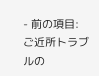- 前の項目: ご近所トラブルの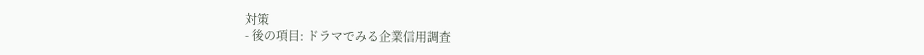対策
- 後の項目: ドラマでみる企業信用調査